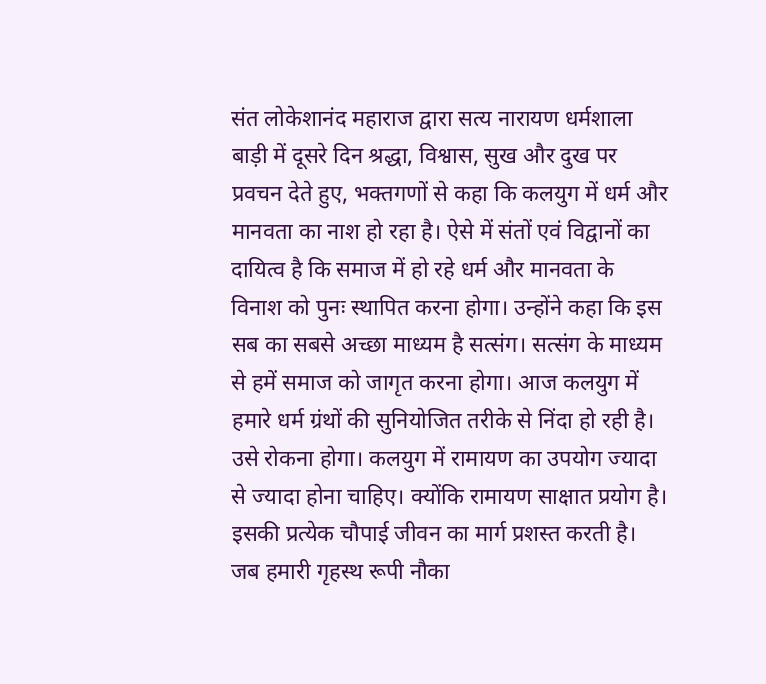संत लोकेशानंद महाराज द्वारा सत्य नारायण धर्मशाला बाड़ी में दूसरे दिन श्रद्धा, विश्वास, सुख और दुख पर प्रवचन देते हुए, भक्तगणों से कहा कि कलयुग में धर्म और मानवता का नाश हो रहा है। ऐसे में संतों एवं विद्वानों का दायित्व है कि समाज में हो रहे धर्म और मानवता के विनाश को पुनः स्थापित करना होगा। उन्होंने कहा कि इस सब का सबसे अच्छा माध्यम है सत्संग। सत्संग के माध्यम से हमें समाज को जागृत करना होगा। आज कलयुग में हमारे धर्म ग्रंथों की सुनियोजित तरीके से निंदा हो रही है। उसे रोकना होगा। कलयुग में रामायण का उपयोग ज्यादा से ज्यादा होना चाहिए। क्योंकि रामायण साक्षात प्रयोग है। इसकी प्रत्येक चौपाई जीवन का मार्ग प्रशस्त करती है। जब हमारी गृहस्थ रूपी नौका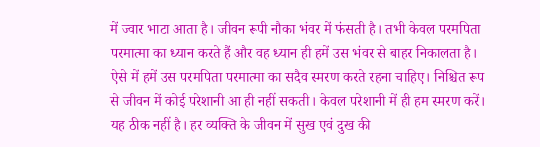में ज्वार भाटा आता है। जीवन रूपी नौका भंवर में फंसती है। तभी केवल परमपिता परमात्मा का ध्यान करते हैं और वह ध्यान ही हमें उस भंवर से बाहर निकालता है। ऐसे में हमें उस परमपिता परमात्मा का सदैव स्मरण करते रहना चाहिए। निश्चित रूप से जीवन में कोई परेशानी आ ही नहीं सकती। केवल परेशानी में ही हम स्मरण करें। यह ठीक नहीं है। हर व्यक्ति के जीवन में सुख एवं दुख की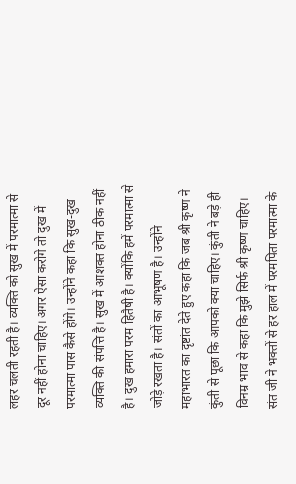लहर चलती रहती है। व्यक्ति को सुख में परमात्मा से दूर नहीं होना चाहिए। अगर ऐसा करोगे तो दुख में परमात्मा पास कैसे होंगे। उन्होंने कहा कि सुख-दुख व्यक्ति की संपत्ति है। सुख में आशक्त होना ठीक नहीं है। दुख हमारा परम हितैषी है। क्योंकि हमें परमात्मा से जोड़े रखता है। संतों का आभूषण है। उन्होंने महाभारत का दृष्टांत देते हुए कहा कि जब श्री कृष्ण ने कुंती से पूछा कि आपको क्या चाहिए। कुंती ने बड़े ही विनम्र भाव से कहा कि मुझे सिर्फ श्री कृष्ण चाहिए। संत जी ने भक्तों से हर हाल में परमपिता परमात्मा के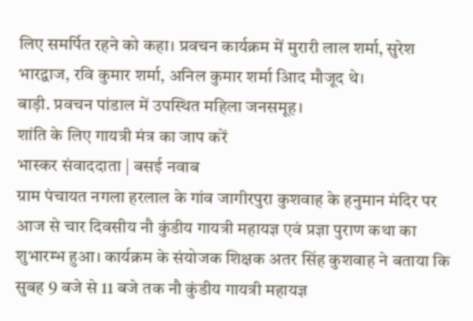लिए समर्पित रहने को कहा। प्रवचन कार्यक्रम में मुरारी लाल शर्मा, सुरेश भारद्वाज, रवि कुमार शर्मा, अनिल कुमार शर्मा आिद मौजूद थे।
बाड़ी. प्रवचन पांडाल में उपस्थित महिला जनसमूह।
शांति के लिए गायत्री मंत्र का जाप करें
भास्कर संवाददाता | बसई नवाब
ग्राम पंचायत नगला हरलाल के गांव जागीरपुरा कुशवाह के हनुमान मंदिर पर आज से चार दिवसीय नौ कुंडीय गायत्री महायज्ञ एवं प्रज्ञा पुराण कथा का शुभारम्भ हुआ। कार्यक्रम के संयोजक शिक्षक अतर सिंह कुशवाह ने बताया कि सुबह 9 बजे से 11 बजे तक नौ कुंडीय गायत्री महायज्ञ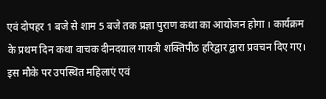एवं दोपहर 1 बजे से शाम 5 बजे तक प्रज्ञा पुराण कथा का आयोजन होगा । कार्यक्रम के प्रथम दिन कथा वाचक दीनदयाल गायत्री शक्तिपीठ हरिद्वार द्वारा प्रवचन दिए गए। इस मौके पर उपस्थित महिलाएं एवं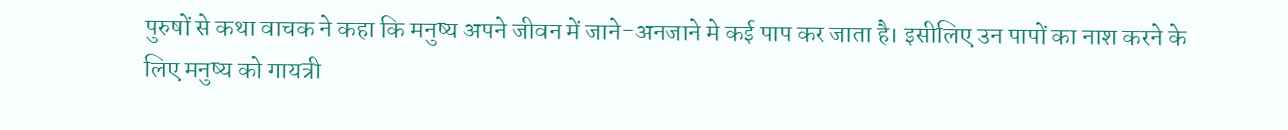पुरुषों से कथा वाचक ने कहा कि मनुष्य अपने जीवन में जाने-अनजाने मे कई पाप कर जाता है। इसीलिए उन पापों का नाश करने के लिए मनुष्य को गायत्री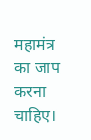महामंत्र का जाप करना चाहिए।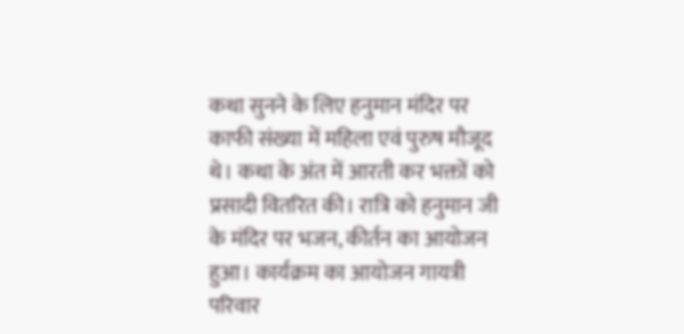कथा सुनने के लिए हनुमान मंदिर पर काफी संख्या में महिला एवं पुरुष मौजूद थे। कथा के अंत में आरती कर भक्तों को प्रसादी वितरित की। रात्रि को हनुमान जी के मंदिर पर भजन, कीर्तन का आयोजन हुआ। कार्यक्रम का आयोजन गायत्री परिवार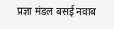प्रज्ञा मंडल बसई नवाब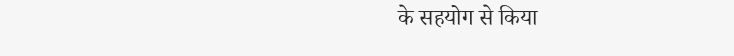के सहयोग से किया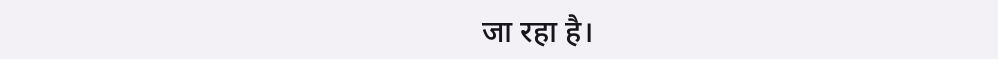जा रहा है।